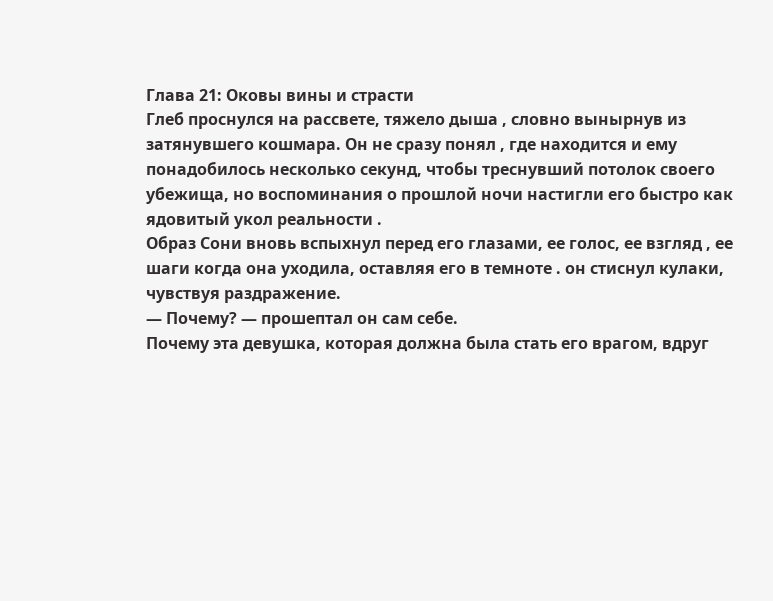Глава 21: Оковы вины и страсти
Глеб проснулся на рассвете, тяжело дыша , словно вынырнув из затянувшего кошмара. Он не сразу понял , где находится и ему понадобилось несколько секунд, чтобы треснувший потолок своего убежища, но воспоминания о прошлой ночи настигли его быстро как ядовитый укол реальности .
Образ Сони вновь вспыхнул перед его глазами, ее голос, ее взгляд , ее шаги когда она уходила, оставляя его в темноте . он стиснул кулаки, чувствуя раздражение.
— Почему? — прошептал он сам себе.
Почему эта девушка, которая должна была стать его врагом, вдруг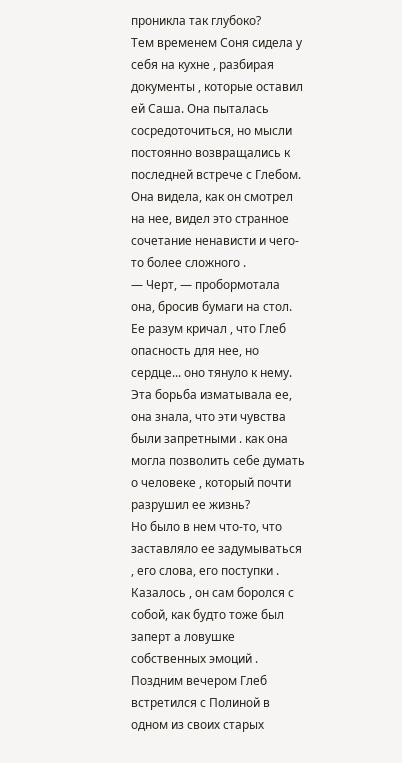проникла так глубоко?
Тем временем Соня сидела у себя на кухне , разбирая документы , которые оставил ей Саша. Она пыталась сосредоточиться, но мысли постоянно возвращались к последней встрече с Глебом.
Она видела, как он смотрел на нее, видел это странное сочетание ненависти и чего-то более сложного .
— Черт, — пробормотала она, бросив бумаги на стол.
Ее разум кричал , что Глеб опасность для нее, но сердце... оно тянуло к нему.
Эта борьба изматывала ее, она знала, что эти чувства были запретными . как она могла позволить себе думать о человеке , который почти разрушил ее жизнь?
Но было в нем что-то, что заставляло ее задумываться , его слова, его поступки . Казалось , он сам боролся с собой, как будто тоже был заперт а ловушке собственных эмоций .
Поздним вечером Глеб встретился с Полиной в одном из своих старых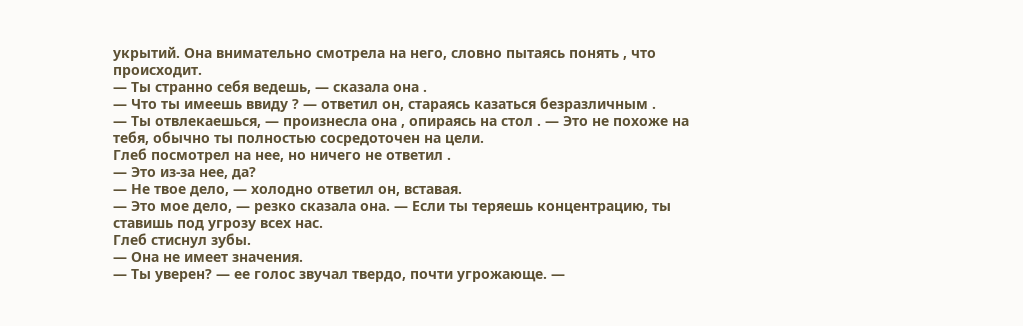укрытий. Она внимательно смотрела на него, словно пытаясь понять , что происходит.
— Ты странно себя ведешь, — сказала она .
— Что ты имеешь ввиду ? — ответил он, стараясь казаться безразличным .
— Ты отвлекаешься, — произнесла она , опираясь на стол . — Это не похоже на тебя, обычно ты полностью сосредоточен на цели.
Глеб посмотрел на нее, но ничего не ответил .
— Это из-за нее, да?
— Не твое дело, — холодно ответил он, вставая.
— Это мое дело, — резко сказала она. — Если ты теряешь концентрацию, ты ставишь под угрозу всех нас.
Глеб стиснул зубы.
— Она не имеет значения.
— Ты уверен? — ее голос звучал твердо, почти угрожающе. —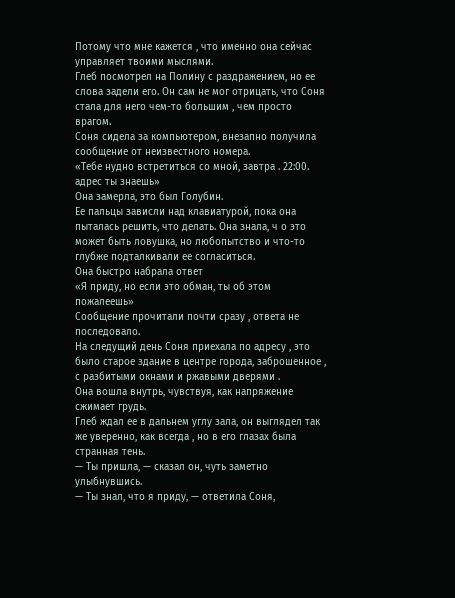Потому что мне кажется , что именно она сейчас управляет твоими мыслями.
Глеб посмотрел на Полину с раздражением, но ее слова задели его. Он сам не мог отрицать, что Соня стала для него чем-то большим , чем просто врагом.
Соня сидела за компьютером, внезапно получила сообщение от неизвестного номера.
«Тебе нудно встретиться со мной, завтра . 22:00. адрес ты знаешь»
Она замерла, это был Голубин.
Ее пальцы зависли над клавиатурой, пока она пыталась решить, что делать. Она знала, ч о это может быть ловушка, но любопытство и что-то глубже подталкивали ее согласиться.
Она быстро набрала ответ
«Я приду, но если это обман, ты об этом пожалеешь»
Сообщение прочитали почти сразу , ответа не последовало.
На следущий день Соня приехала по адресу , это было старое здание в центре города, заброшенное , с разбитыми окнами и ржавыми дверями .
Она вошла внутрь, чувствуя, как напряжение сжимает грудь.
Глеб ждал ее в дальнем углу зала, он выглядел так же уверенно, как всегда , но в его глазах была странная тень.
— Ты пришла, — сказал он, чуть заметно улыбнувшись.
— Ты знал, что я приду, — ответила Соня,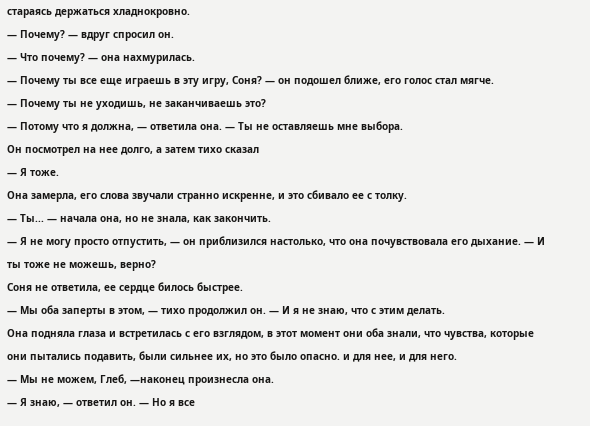стараясь держаться хладнокровно.
— Почему? — вдруг спросил он.
— Что почему? — она нахмурилась.
— Почему ты все еще играешь в эту игру, Соня? — он подошел ближе, его голос стал мягче.
— Почему ты не уходишь, не заканчиваешь это?
— Потому что я должна, — ответила она. — Ты не оставляешь мне выбора.
Он посмотрел на нее долго, а затем тихо сказал
— Я тоже.
Она замерла, его слова звучали странно искренне, и это сбивало ее с толку.
— Ты... — начала она, но не знала, как закончить.
— Я не могу просто отпустить, — он приблизился настолько, что она почувствовала его дыхание. — И ты тоже не можешь, верно?
Соня не ответила, ее сердце билось быстрее.
— Мы оба заперты в этом, — тихо продолжил он. — И я не знаю, что с этим делать.
Она подняла глаза и встретилась с его взглядом, в этот момент они оба знали, что чувства, которые они пытались подавить, были сильнее их, но это было опасно. и для нее, и для него.
— Мы не можем, Глеб, —наконец произнесла она.
— Я знаю, — ответил он. — Но я все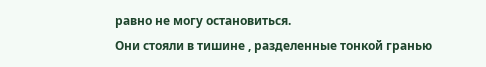равно не могу остановиться.
Они стояли в тишине , разделенные тонкой гранью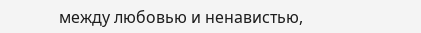между любовью и ненавистью,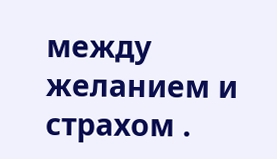между желанием и страхом .